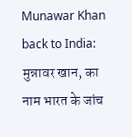Munawar Khan back to India: मुन्नावर खान, का नाम भारत के जांच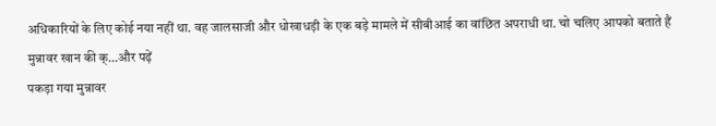अधिकारियों के लिए कोई नया नहीं था. वह जालसाजी और धोखाधड़ी के एक बड़े मामले में सीबीआई का वांछित अपराधी था. चो चलिए आपको बताते हैं मुन्नावर खान की क्…और पढ़ें
पकड़ा गया मुन्नावर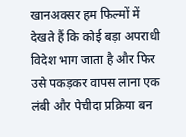खानअक्सर हम फिल्मों में देखते हैं कि कोई बड़ा अपराधी विदेश भाग जाता है और फिर उसे पकड़कर वापस लाना एक लंबी और पेचीदा प्रक्रिया बन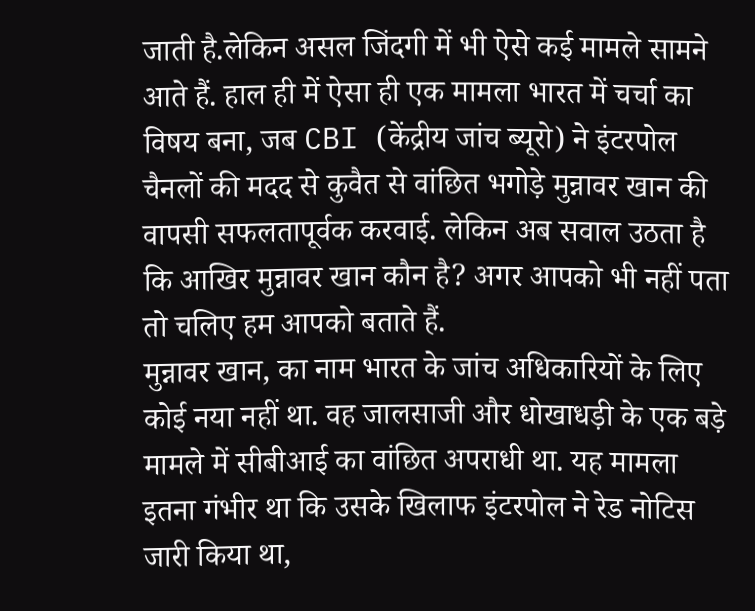जाती है.लेकिन असल जिंदगी में भी ऐसे कई मामले सामने आते हैं. हाल ही में ऐसा ही एक मामला भारत में चर्चा का विषय बना, जब CBI (केंद्रीय जांच ब्यूरो) ने इंटरपोल चैनलों की मदद से कुवैत से वांछित भगोड़े मुन्नावर खान की वापसी सफलतापूर्वक करवाई. लेकिन अब सवाल उठता है कि आखिर मुन्नावर खान कौन है? अगर आपको भी नहीं पता तो चलिए हम आपको बताते हैं.
मुन्नावर खान, का नाम भारत के जांच अधिकारियों के लिए कोई नया नहीं था. वह जालसाजी और धोखाधड़ी के एक बड़े मामले में सीबीआई का वांछित अपराधी था. यह मामला इतना गंभीर था कि उसके खिलाफ इंटरपोल ने रेड नोटिस जारी किया था,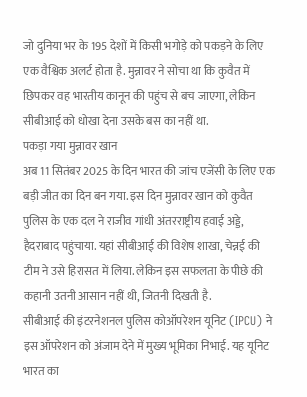जो दुनिया भर के 195 देशों में किसी भगोड़े को पकड़ने के लिए एक वैश्विक अलर्ट होता है. मुन्नावर ने सोचा था कि कुवैत में छिपकर वह भारतीय कानून की पहुंच से बच जाएगा, लेकिन सीबीआई को धोखा देना उसके बस का नहीं था.
पकड़ा गया मुन्नावर खान
अब 11 सितंबर 2025 के दिन भारत की जांच एजेंसी के लिए एक बड़ी जीत का दिन बन गया. इस दिन मुन्नावर खान को कुवैत पुलिस के एक दल ने राजीव गांधी अंतरराष्ट्रीय हवाई अड्डे, हैदराबाद पहुंचाया. यहां सीबीआई की विशेष शाखा, चेन्नई की टीम ने उसे हिरासत में लिया. लेकिन इस सफलता के पीछे की कहानी उतनी आसान नहीं थी, जितनी दिखती है.
सीबीआई की इंटरनेशनल पुलिस कोऑपरेशन यूनिट (IPCU) ने इस ऑपरेशन को अंजाम देने में मुख्य भूमिका निभाई. यह यूनिट भारत का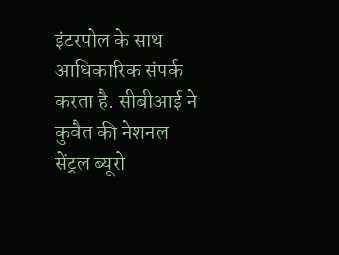इंटरपोल के साथ आधिकारिक संपर्क करता है. सीबीआई ने कुवैत की नेशनल सेंट्रल ब्यूरो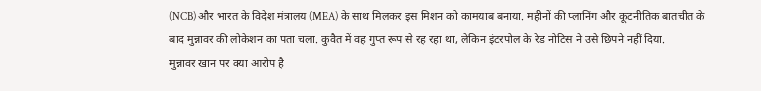(NCB) और भारत के विदेश मंत्रालय (MEA) के साथ मिलकर इस मिशन को कामयाब बनाया. महीनों की प्लानिंग और कूटनीतिक बातचीत के बाद मुन्नावर की लोकेशन का पता चला. कुवैत में वह गुप्त रूप से रह रहा था, लेकिन इंटरपोल के रेड नोटिस ने उसे छिपने नहीं दिया.
मुन्नावर खान पर क्या आरोप है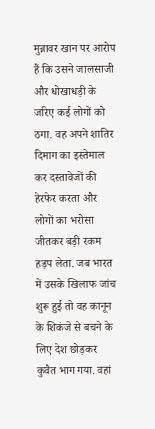मुन्नावर खान पर आरोप हैं कि उसने जालसाजी और धोखाधड़ी के जरिए कई लोगों को ठगा. वह अपने शातिर दिमाग का इस्तेमाल कर दस्तावेजों की हेरफेर करता और लोगों का भरोसा जीतकर बड़ी रकम हड़प लेता. जब भारत में उसके खिलाफ जांच शुरू हुई तो वह कानून के शिकंजे से बचने के लिए देश छोड़कर कुवैत भाग गया. वहां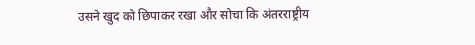उसने खुद को छिपाकर रखा और सोचा कि अंतरराष्ट्रीय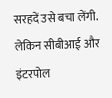सरहदें उसे बचा लेंगी. लेकिन सीबीआई और इंटरपोल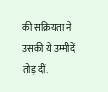की सक्रियता ने उसकी ये उम्मीदें तोड़ दीं.